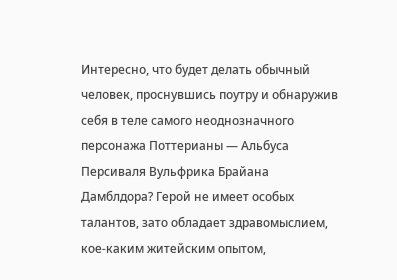Интересно, что будет делать обычный человек, проснувшись поутру и обнаружив себя в теле самого неоднозначного персонажа Поттерианы — Альбуса Персиваля Вульфрика Брайана Дамблдора? Герой не имеет особых талантов, зато обладает здравомыслием, кое-каким житейским опытом,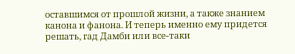оставшимся от прошлой жизни, а также знанием канона и фанона. И теперь именно ему придется решать, гад Дамби или все-таки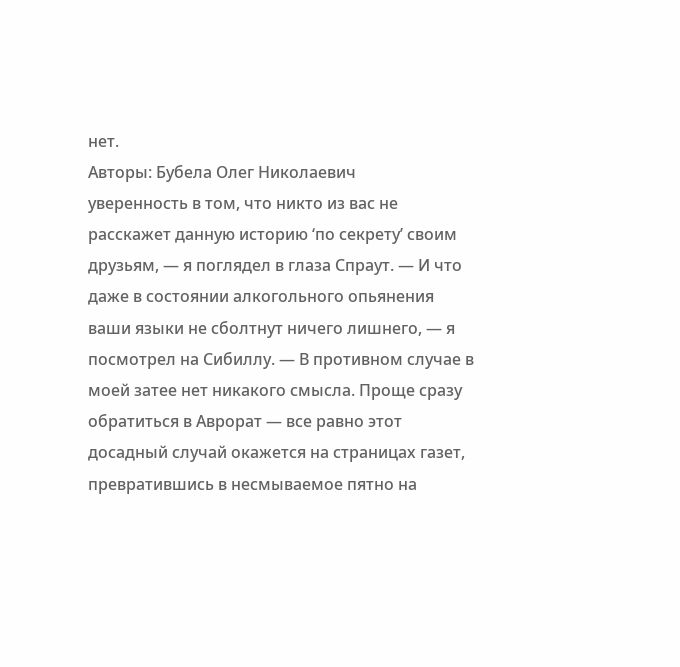нет.
Авторы: Бубела Олег Николаевич
уверенность в том, что никто из вас не расскажет данную историю ‘по секрету’ своим друзьям, — я поглядел в глаза Спраут. — И что даже в состоянии алкогольного опьянения ваши языки не сболтнут ничего лишнего, — я посмотрел на Сибиллу. — В противном случае в моей затее нет никакого смысла. Проще сразу обратиться в Аврорат — все равно этот досадный случай окажется на страницах газет, превратившись в несмываемое пятно на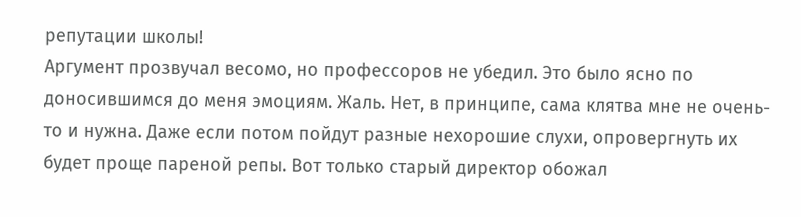репутации школы!
Аргумент прозвучал весомо, но профессоров не убедил. Это было ясно по доносившимся до меня эмоциям. Жаль. Нет, в принципе, сама клятва мне не очень-то и нужна. Даже если потом пойдут разные нехорошие слухи, опровергнуть их будет проще пареной репы. Вот только старый директор обожал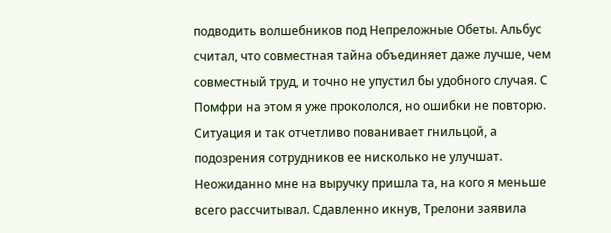подводить волшебников под Непреложные Обеты. Альбус считал, что совместная тайна объединяет даже лучше, чем совместный труд, и точно не упустил бы удобного случая. С Помфри на этом я уже прокололся, но ошибки не повторю. Ситуация и так отчетливо пованивает гнильцой, а подозрения сотрудников ее нисколько не улучшат.
Неожиданно мне на выручку пришла та, на кого я меньше всего рассчитывал. Сдавленно икнув, Трелони заявила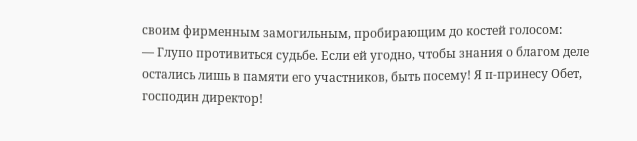своим фирменным замогильным, пробирающим до костей голосом:
— Глупо противиться судьбе. Если ей угодно, чтобы знания о благом деле остались лишь в памяти его участников, быть посему! Я п-принесу Обет, господин директор!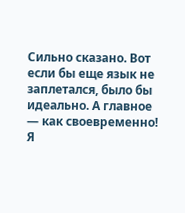Сильно сказано. Вот если бы еще язык не заплетался, было бы идеально. А главное — как своевременно! Я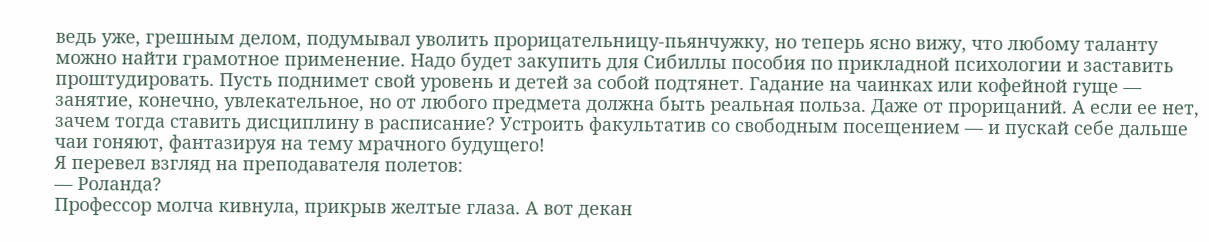ведь уже, грешным делом, подумывал уволить прорицательницу-пьянчужку, но теперь ясно вижу, что любому таланту можно найти грамотное применение. Надо будет закупить для Сибиллы пособия по прикладной психологии и заставить проштудировать. Пусть поднимет свой уровень и детей за собой подтянет. Гадание на чаинках или кофейной гуще — занятие, конечно, увлекательное, но от любого предмета должна быть реальная польза. Даже от прорицаний. А если ее нет, зачем тогда ставить дисциплину в расписание? Устроить факультатив со свободным посещением — и пускай себе дальше чаи гоняют, фантазируя на тему мрачного будущего!
Я перевел взгляд на преподавателя полетов:
— Роланда?
Профессор молча кивнула, прикрыв желтые глаза. А вот декан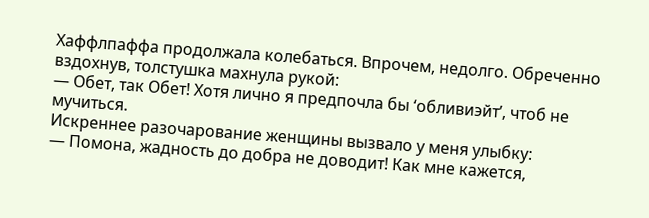Хаффлпаффа продолжала колебаться. Впрочем, недолго. Обреченно вздохнув, толстушка махнула рукой:
— Обет, так Обет! Хотя лично я предпочла бы ‘обливиэйт’, чтоб не мучиться.
Искреннее разочарование женщины вызвало у меня улыбку:
— Помона, жадность до добра не доводит! Как мне кажется,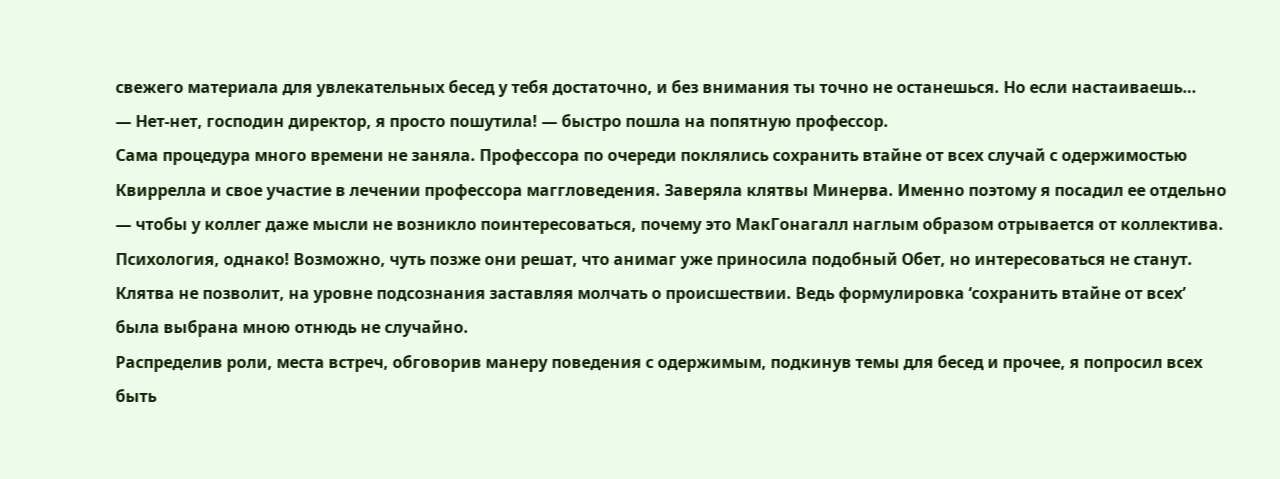свежего материала для увлекательных бесед у тебя достаточно, и без внимания ты точно не останешься. Но если настаиваешь…
— Нет-нет, господин директор, я просто пошутила! — быстро пошла на попятную профессор.
Сама процедура много времени не заняла. Профессора по очереди поклялись сохранить втайне от всех случай с одержимостью Квиррелла и свое участие в лечении профессора маггловедения. Заверяла клятвы Минерва. Именно поэтому я посадил ее отдельно — чтобы у коллег даже мысли не возникло поинтересоваться, почему это МакГонагалл наглым образом отрывается от коллектива. Психология, однако! Возможно, чуть позже они решат, что анимаг уже приносила подобный Обет, но интересоваться не станут. Клятва не позволит, на уровне подсознания заставляя молчать о происшествии. Ведь формулировка ‘сохранить втайне от всех’ была выбрана мною отнюдь не случайно.
Распределив роли, места встреч, обговорив манеру поведения с одержимым, подкинув темы для бесед и прочее, я попросил всех быть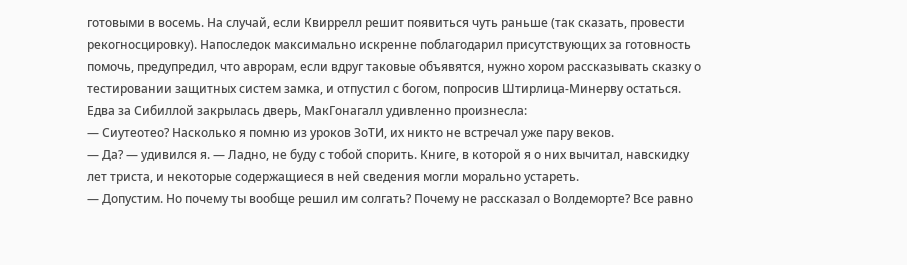готовыми в восемь. На случай, если Квиррелл решит появиться чуть раньше (так сказать, провести рекогносцировку). Напоследок максимально искренне поблагодарил присутствующих за готовность помочь, предупредил, что аврорам, если вдруг таковые объявятся, нужно хором рассказывать сказку о тестировании защитных систем замка, и отпустил с богом, попросив Штирлица-Минерву остаться.
Едва за Сибиллой закрылась дверь, МакГонагалл удивленно произнесла:
— Сиутеотео? Насколько я помню из уроков ЗоТИ, их никто не встречал уже пару веков.
— Да? — удивился я. — Ладно, не буду с тобой спорить. Книге, в которой я о них вычитал, навскидку лет триста, и некоторые содержащиеся в ней сведения могли морально устареть.
— Допустим. Но почему ты вообще решил им солгать? Почему не рассказал о Волдеморте? Все равно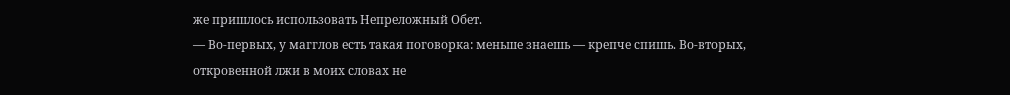же пришлось использовать Непреложный Обет.
— Во-первых, у магглов есть такая поговорка: меньше знаешь — крепче спишь. Во-вторых, откровенной лжи в моих словах не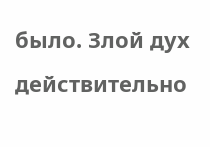было. Злой дух действительно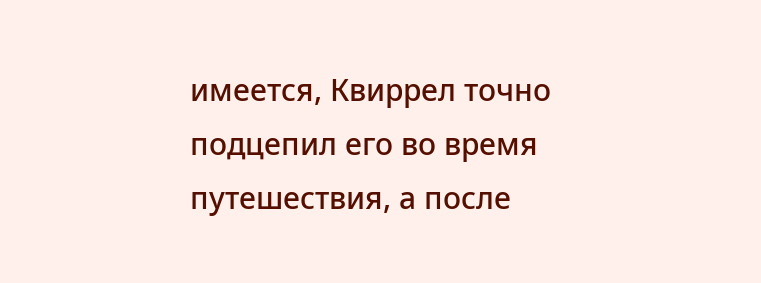имеется, Квиррел точно подцепил его во время путешествия, а после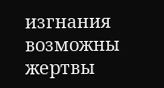изгнания возможны жертвы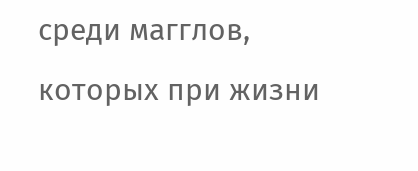среди магглов, которых при жизни